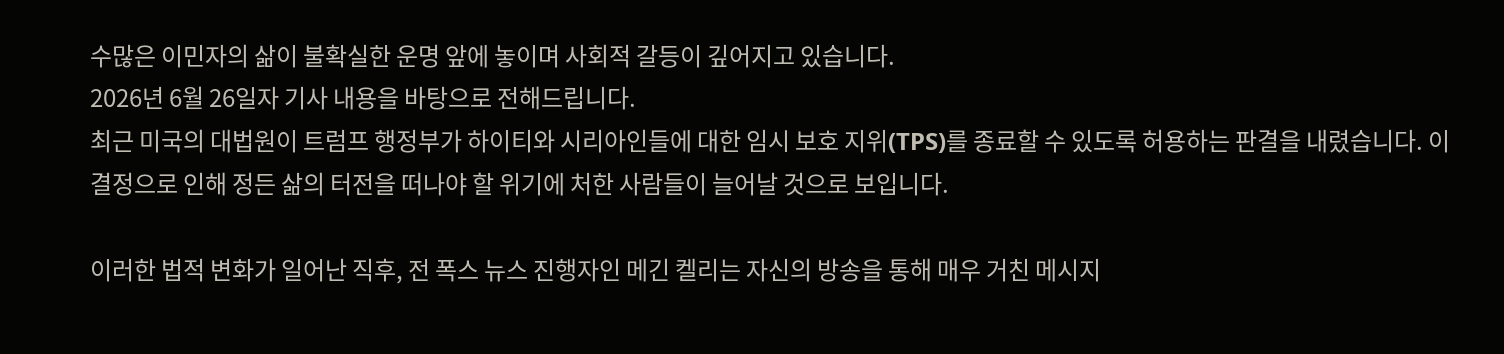수많은 이민자의 삶이 불확실한 운명 앞에 놓이며 사회적 갈등이 깊어지고 있습니다.
2026년 6월 26일자 기사 내용을 바탕으로 전해드립니다.
최근 미국의 대법원이 트럼프 행정부가 하이티와 시리아인들에 대한 임시 보호 지위(TPS)를 종료할 수 있도록 허용하는 판결을 내렸습니다. 이 결정으로 인해 정든 삶의 터전을 떠나야 할 위기에 처한 사람들이 늘어날 것으로 보입니다.

이러한 법적 변화가 일어난 직후, 전 폭스 뉴스 진행자인 메긴 켈리는 자신의 방송을 통해 매우 거친 메시지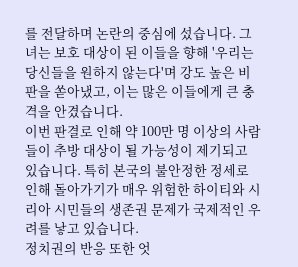를 전달하며 논란의 중심에 섰습니다. 그녀는 보호 대상이 된 이들을 향해 '우리는 당신들을 원하지 않는다'며 강도 높은 비판을 쏟아냈고, 이는 많은 이들에게 큰 충격을 안겼습니다.
이번 판결로 인해 약 100만 명 이상의 사람들이 추방 대상이 될 가능성이 제기되고 있습니다. 특히 본국의 불안정한 정세로 인해 돌아가기가 매우 위험한 하이티와 시리아 시민들의 생존권 문제가 국제적인 우려를 낳고 있습니다.
정치권의 반응 또한 엇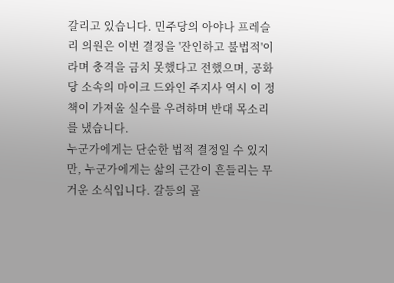갈리고 있습니다. 민주당의 아야나 프레슬리 의원은 이번 결정을 '잔인하고 불법적'이라며 충격을 금치 못했다고 전했으며, 공화당 소속의 마이크 드와인 주지사 역시 이 정책이 가져올 실수를 우려하며 반대 목소리를 냈습니다.
누군가에게는 단순한 법적 결정일 수 있지만, 누군가에게는 삶의 근간이 흔들리는 무거운 소식입니다. 갈등의 골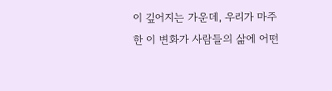이 깊어지는 가운데, 우리가 마주한 이 변화가 사람들의 삶에 어떤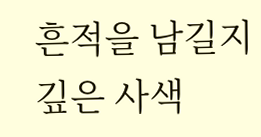흔적을 남길지 깊은 사색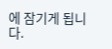에 잠기게 됩니다.